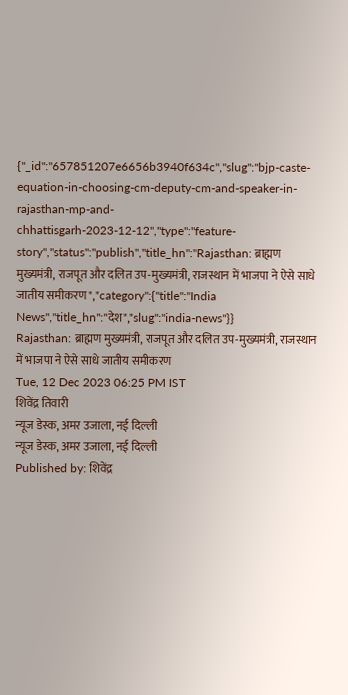{"_id":"657851207e6656b3940f634c","slug":"bjp-caste-equation-in-choosing-cm-deputy-cm-and-speaker-in-rajasthan-mp-and-chhattisgarh-2023-12-12","type":"feature-story","status":"publish","title_hn":"Rajasthan: ब्राह्मण मुख्यमंत्री, राजपूत और दलित उप-मुख्यमंत्री, राजस्थान में भाजपा ने ऐसे साधे जातीय समीकरण","category":{"title":"India News","title_hn":"देश","slug":"india-news"}}
Rajasthan: ब्राह्मण मुख्यमंत्री, राजपूत और दलित उप-मुख्यमंत्री, राजस्थान में भाजपा ने ऐसे साधे जातीय समीकरण
Tue, 12 Dec 2023 06:25 PM IST
शिवेंद्र तिवारी
न्यूज डेस्क, अमर उजाला, नई दिल्ली
न्यूज डेस्क, अमर उजाला, नई दिल्ली
Published by: शिवेंद्र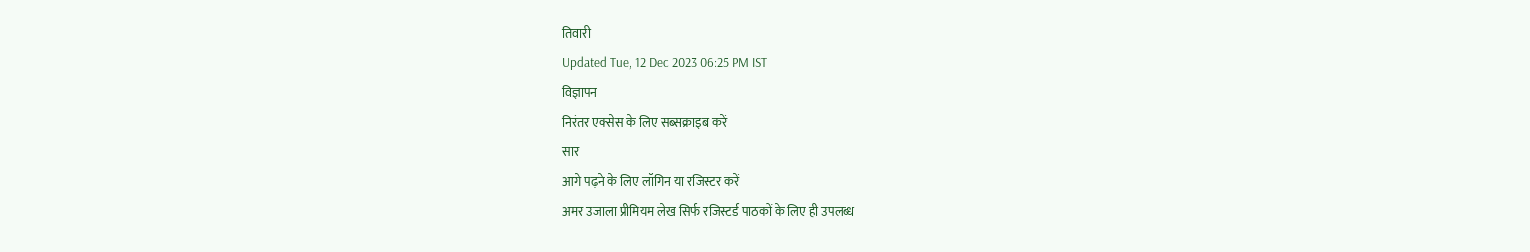तिवारी
Updated Tue, 12 Dec 2023 06:25 PM IST
विज्ञापन
निरंतर एक्सेस के लिए सब्सक्राइब करें
सार
आगे पढ़ने के लिए लॉगिन या रजिस्टर करें
अमर उजाला प्रीमियम लेख सिर्फ रजिस्टर्ड पाठकों के लिए ही उपलब्ध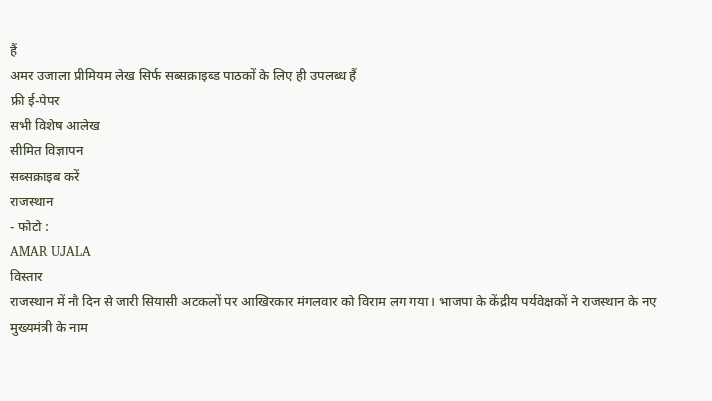हैं
अमर उजाला प्रीमियम लेख सिर्फ सब्सक्राइब्ड पाठकों के लिए ही उपलब्ध हैं
फ्री ई-पेपर
सभी विशेष आलेख
सीमित विज्ञापन
सब्सक्राइब करें
राजस्थान
- फोटो :
AMAR UJALA
विस्तार
राजस्थान में नौ दिन से जारी सियासी अटकलों पर आखिरकार मंगलवार को विराम लग गया। भाजपा के केंद्रीय पर्यवेक्षकों ने राजस्थान के नए मुख्यमंत्री के नाम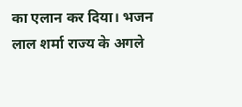का एलान कर दिया। भजन लाल शर्मा राज्य के अगले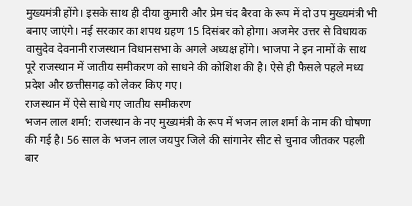मुख्यमंत्री होंगे। इसके साथ ही दीया कुमारी और प्रेम चंद बैरवा के रूप में दो उप मुख्यमंत्री भी बनाए जाएंगे। नई सरकार का शपथ ग्रहण 15 दिसंबर को होगा। अजमेर उत्तर से विधायक वासुदेव देवनानी राजस्थान विधानसभा के अगले अध्यक्ष होंगे। भाजपा ने इन नामों के साथ पूरे राजस्थान में जातीय समीकरण को साधने की कोशिश की है। ऐसे ही फैसले पहले मध्य प्रदेश और छत्तीसगढ़ को लेकर किए गए।
राजस्थान में ऐसे साधे गए जातीय समीकरण
भजन लाल शर्मा: राजस्थान के नए मुख्यमंत्री के रूप में भजन लाल शर्मा के नाम की घोषणा की गई है। 56 साल के भजन लाल जयपुर जिले की सांगानेर सीट से चुनाव जीतकर पहली बार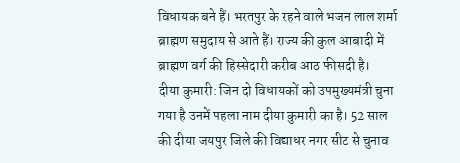विधायक बने हैं। भरतपुर के रहने वाले भजन लाल शर्मा ब्राह्मण समुदाय से आते हैं। राज्य की कुल आबादी में ब्राह्मण वर्ग की हिस्सेदारी करीब आठ फीसदी है।
दीया कुमारी: जिन दो विधायकों को उपमुख्यमंत्री चुना गया है उनमें पहला नाम दीया कुमारी का है। 52 साल की दीया जयपुर जिले की विद्याधर नगर सीट से चुनाव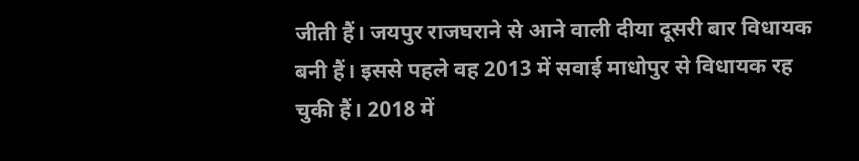जीती हैं। जयपुर राजघराने से आने वाली दीया दूसरी बार विधायक बनी हैं। इससे पहले वह 2013 में सवाई माधोपुर से विधायक रह चुकी हैं। 2018 में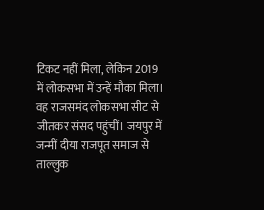टिकट नहीं मिला, लेकिन 2019 में लोकसभा में उन्हें मौका मिला। वह राजसमंद लोकसभा सीट से जीतकर संसद पहुंचीं। जयपुर में जन्मीं दीया राजपूत समाज से ताल्लुक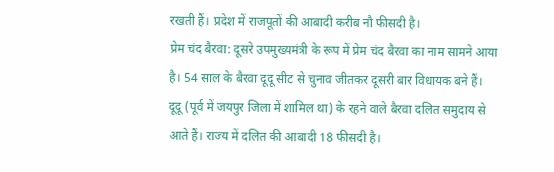रखती हैं। प्रदेश में राजपूतों की आबादी करीब नौ फीसदी है।
प्रेम चंद बैरवा: दूसरे उपमुख्यमंत्री के रूप में प्रेम चंद बैरवा का नाम सामने आया है। 54 साल के बैरवा दूदू सीट से चुनाव जीतकर दूसरी बार विधायक बने हैं। दूदू (पूर्व में जयपुर जिला में शामिल था) के रहने वाले बैरवा दलित समुदाय से आते हैं। राज्य में दलित की आबादी 18 फीसदी है।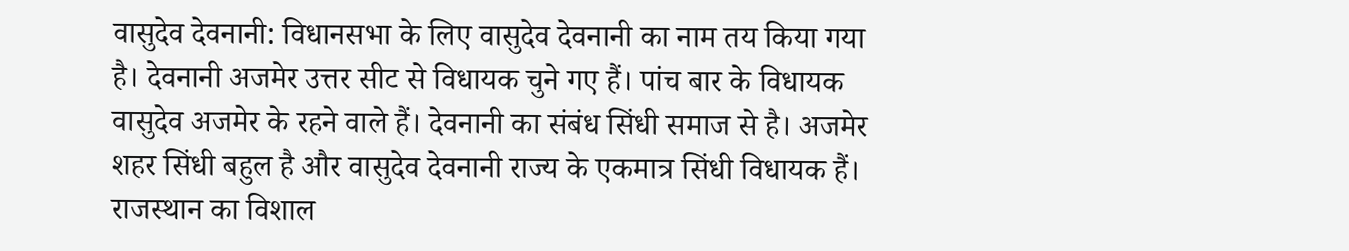वासुदेव देवनानी: विधानसभा के लिए वासुदेव देवनानी का नाम तय किया गया है। देवनानी अजमेर उत्तर सीट से विधायक चुने गए हैं। पांच बार के विधायक वासुदेव अजमेर के रहने वाले हैं। देवनानी का संबंध सिंधी समाज से है। अजमेर शहर सिंधी बहुल है और वासुदेव देवनानी राज्य के एकमात्र सिंधी विधायक हैं। राजस्थान का विशाल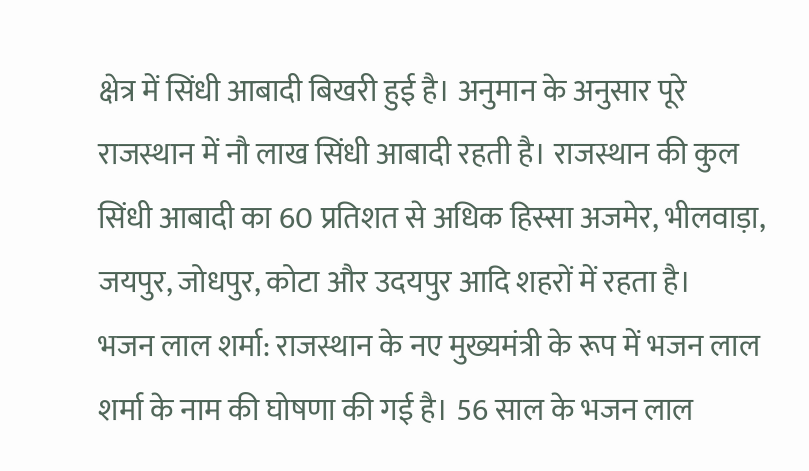क्षेत्र में सिंधी आबादी बिखरी हुई है। अनुमान के अनुसार पूरे राजस्थान में नौ लाख सिंधी आबादी रहती है। राजस्थान की कुल सिंधी आबादी का 60 प्रतिशत से अधिक हिस्सा अजमेर, भीलवाड़ा, जयपुर, जोधपुर, कोटा और उदयपुर आदि शहरों में रहता है।
भजन लाल शर्मा: राजस्थान के नए मुख्यमंत्री के रूप में भजन लाल शर्मा के नाम की घोषणा की गई है। 56 साल के भजन लाल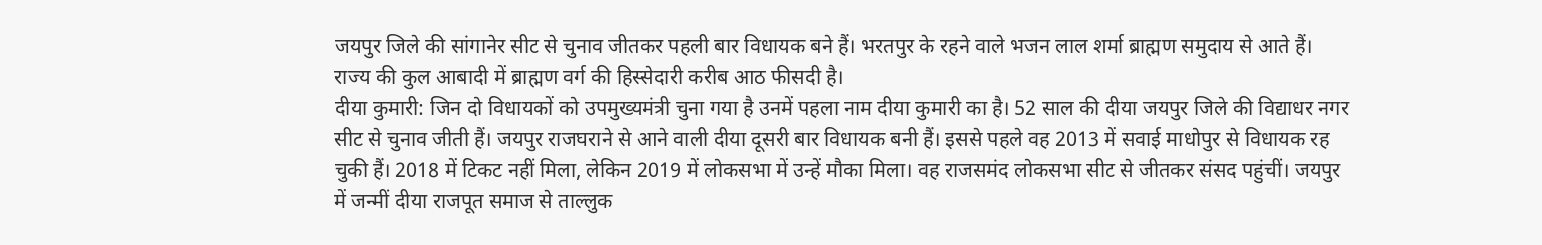जयपुर जिले की सांगानेर सीट से चुनाव जीतकर पहली बार विधायक बने हैं। भरतपुर के रहने वाले भजन लाल शर्मा ब्राह्मण समुदाय से आते हैं। राज्य की कुल आबादी में ब्राह्मण वर्ग की हिस्सेदारी करीब आठ फीसदी है।
दीया कुमारी: जिन दो विधायकों को उपमुख्यमंत्री चुना गया है उनमें पहला नाम दीया कुमारी का है। 52 साल की दीया जयपुर जिले की विद्याधर नगर सीट से चुनाव जीती हैं। जयपुर राजघराने से आने वाली दीया दूसरी बार विधायक बनी हैं। इससे पहले वह 2013 में सवाई माधोपुर से विधायक रह चुकी हैं। 2018 में टिकट नहीं मिला, लेकिन 2019 में लोकसभा में उन्हें मौका मिला। वह राजसमंद लोकसभा सीट से जीतकर संसद पहुंचीं। जयपुर में जन्मीं दीया राजपूत समाज से ताल्लुक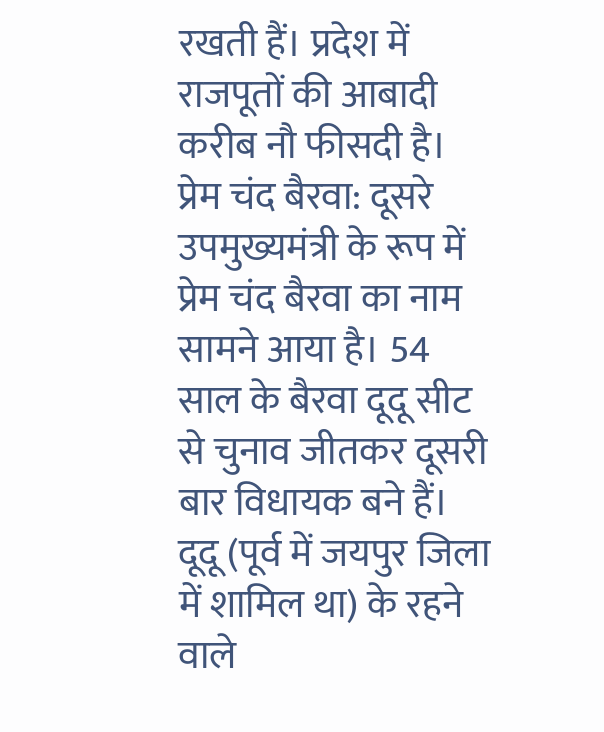रखती हैं। प्रदेश में राजपूतों की आबादी करीब नौ फीसदी है।
प्रेम चंद बैरवा: दूसरे उपमुख्यमंत्री के रूप में प्रेम चंद बैरवा का नाम सामने आया है। 54 साल के बैरवा दूदू सीट से चुनाव जीतकर दूसरी बार विधायक बने हैं। दूदू (पूर्व में जयपुर जिला में शामिल था) के रहने वाले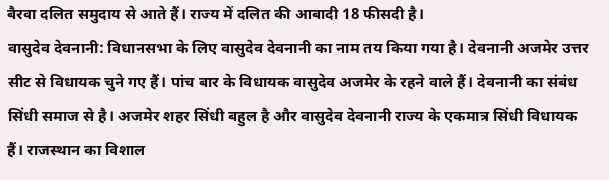बैरवा दलित समुदाय से आते हैं। राज्य में दलित की आबादी 18 फीसदी है।
वासुदेव देवनानी: विधानसभा के लिए वासुदेव देवनानी का नाम तय किया गया है। देवनानी अजमेर उत्तर सीट से विधायक चुने गए हैं। पांच बार के विधायक वासुदेव अजमेर के रहने वाले हैं। देवनानी का संबंध सिंधी समाज से है। अजमेर शहर सिंधी बहुल है और वासुदेव देवनानी राज्य के एकमात्र सिंधी विधायक हैं। राजस्थान का विशाल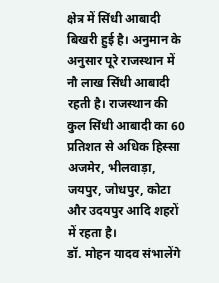क्षेत्र में सिंधी आबादी बिखरी हुई है। अनुमान के अनुसार पूरे राजस्थान में नौ लाख सिंधी आबादी रहती है। राजस्थान की कुल सिंधी आबादी का 60 प्रतिशत से अधिक हिस्सा अजमेर, भीलवाड़ा, जयपुर, जोधपुर, कोटा और उदयपुर आदि शहरों में रहता है।
डॉ. मोहन यादव संभालेंगे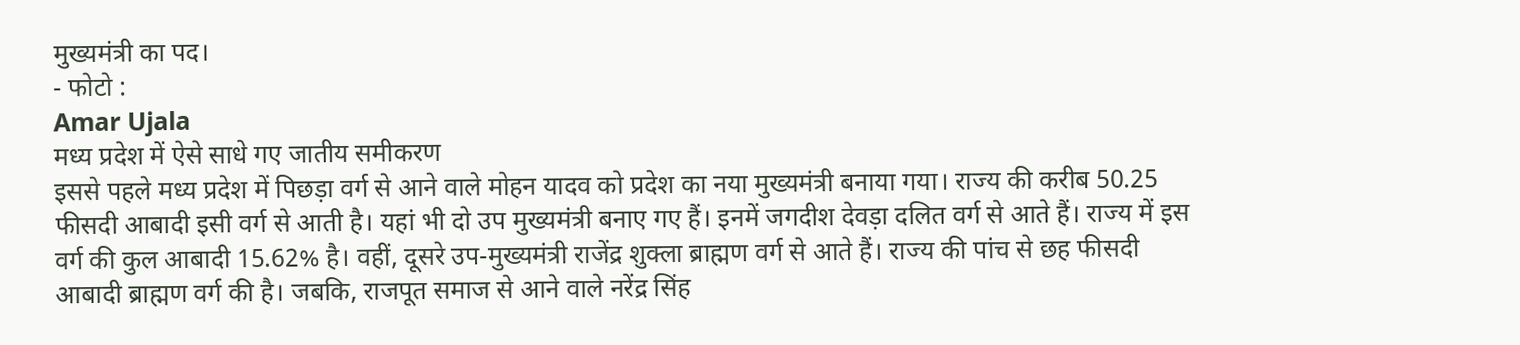मुख्यमंत्री का पद।
- फोटो :
Amar Ujala
मध्य प्रदेश में ऐसे साधे गए जातीय समीकरण
इससे पहले मध्य प्रदेश में पिछड़ा वर्ग से आने वाले मोहन यादव को प्रदेश का नया मुख्यमंत्री बनाया गया। राज्य की करीब 50.25 फीसदी आबादी इसी वर्ग से आती है। यहां भी दो उप मुख्यमंत्री बनाए गए हैं। इनमें जगदीश देवड़ा दलित वर्ग से आते हैं। राज्य में इस वर्ग की कुल आबादी 15.62% है। वहीं, दूसरे उप-मुख्यमंत्री राजेंद्र शुक्ला ब्राह्मण वर्ग से आते हैं। राज्य की पांच से छह फीसदी आबादी ब्राह्मण वर्ग की है। जबकि, राजपूत समाज से आने वाले नरेंद्र सिंह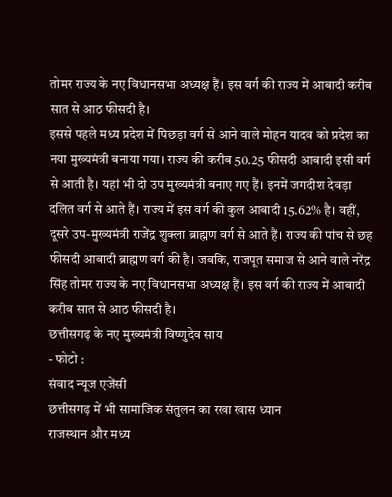तोमर राज्य के नए विधानसभा अध्यक्ष हैं। इस वर्ग की राज्य में आबादी करीब सात से आठ फीसदी है।
इससे पहले मध्य प्रदेश में पिछड़ा वर्ग से आने वाले मोहन यादव को प्रदेश का नया मुख्यमंत्री बनाया गया। राज्य की करीब 50.25 फीसदी आबादी इसी वर्ग से आती है। यहां भी दो उप मुख्यमंत्री बनाए गए हैं। इनमें जगदीश देवड़ा दलित वर्ग से आते हैं। राज्य में इस वर्ग की कुल आबादी 15.62% है। वहीं, दूसरे उप-मुख्यमंत्री राजेंद्र शुक्ला ब्राह्मण वर्ग से आते हैं। राज्य की पांच से छह फीसदी आबादी ब्राह्मण वर्ग की है। जबकि, राजपूत समाज से आने वाले नरेंद्र सिंह तोमर राज्य के नए विधानसभा अध्यक्ष हैं। इस वर्ग की राज्य में आबादी करीब सात से आठ फीसदी है।
छत्तीसगढ़ के नए मुख्यमंत्री विष्णुदेव साय
- फोटो :
संवाद न्यूज एजेंसी
छत्तीसगढ़ में भी सामाजिक संतुलन का रखा खास ध्यान
राजस्थान और मध्य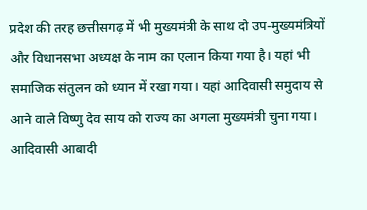प्रदेश की तरह छत्तीसगढ़ में भी मुख्यमंत्री के साथ दो उप-मुख्यमंत्रियों और विधानसभा अध्यक्ष के नाम का एलान किया गया है। यहां भी समाजिक संतुलन को ध्यान में रखा गया। यहां आदिवासी समुदाय से आने वाले विष्णु देव साय को राज्य का अगला मुख्यमंत्री चुना गया। आदिवासी आबादी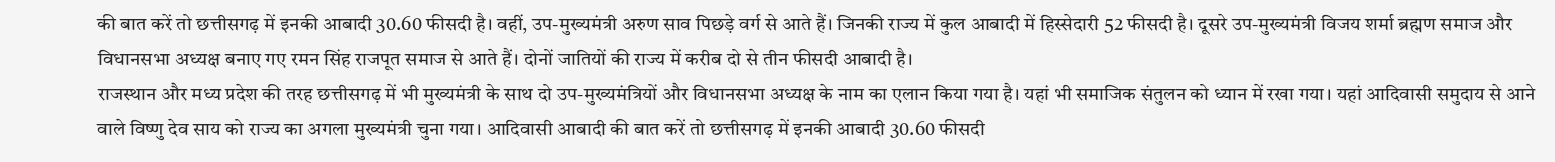की बात करें तो छत्तीसगढ़ में इनकी आबादी 30.60 फीसदी है। वहीं, उप-मुख्यमंत्री अरुण साव पिछड़े वर्ग से आते हैं। जिनकी राज्य में कुल आबादी में हिस्सेदारी 52 फीसदी है। दूसरे उप-मुख्यमंत्री विजय शर्मा ब्रह्मण समाज और विधानसभा अध्यक्ष बनाए गए रमन सिंह राजपूत समाज से आते हैं। दोनों जातियों की राज्य में करीब दो से तीन फीसदी आबादी है।
राजस्थान और मध्य प्रदेश की तरह छत्तीसगढ़ में भी मुख्यमंत्री के साथ दो उप-मुख्यमंत्रियों और विधानसभा अध्यक्ष के नाम का एलान किया गया है। यहां भी समाजिक संतुलन को ध्यान में रखा गया। यहां आदिवासी समुदाय से आने वाले विष्णु देव साय को राज्य का अगला मुख्यमंत्री चुना गया। आदिवासी आबादी की बात करें तो छत्तीसगढ़ में इनकी आबादी 30.60 फीसदी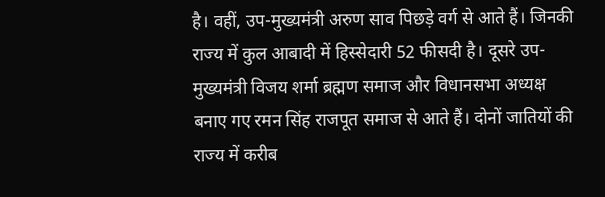है। वहीं, उप-मुख्यमंत्री अरुण साव पिछड़े वर्ग से आते हैं। जिनकी राज्य में कुल आबादी में हिस्सेदारी 52 फीसदी है। दूसरे उप-मुख्यमंत्री विजय शर्मा ब्रह्मण समाज और विधानसभा अध्यक्ष बनाए गए रमन सिंह राजपूत समाज से आते हैं। दोनों जातियों की राज्य में करीब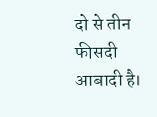दो से तीन फीसदी आबादी है।